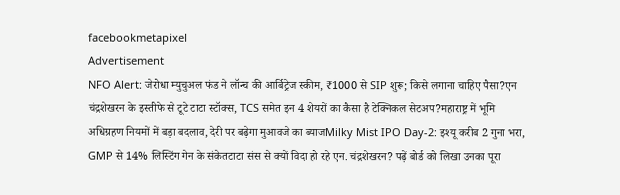facebookmetapixel
Advertisement
NFO Alert: जेरोधा म्युचुअल फंड ने लॉन्च की आर्बिट्रेज स्कीम, ₹1000 से SIP शुरू; किसे लगाना चाहिए पैसा?एन चंद्रशेखरन के इस्तीफे से टूटे टाटा स्टॉक्स, TCS समेत इन 4 शेयरों का कैसा है टेक्निकल सेटअप?महाराष्ट्र में भूमि अधिग्रहण नियमों में बड़ा बदलाव, देरी पर बढ़ेगा मुआवजे का ब्याजMilky Mist IPO Day-2: इश्यू करीब 2 गुना भरा, GMP से 14% लिस्टिंग गेन के संकेतटाटा संस से क्यों विदा हो रहे एन. चंद्रशेखरन? पढ़ें बोर्ड को लिखा उनका पूरा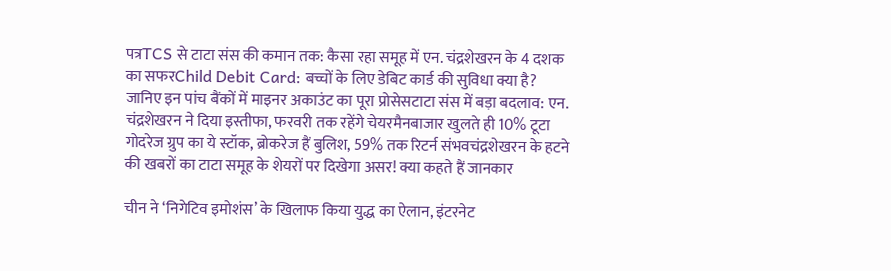पत्रTCS से टाटा संस की कमान तक: कैसा रहा समूह में एन. चंद्रशेखरन के 4 दशक का सफरChild Debit Card: बच्चों के लिए डेबिट कार्ड की सुविधा क्या है? जानिए इन पांच बैंकों में माइनर अकाउंट का पूरा प्रोसेसटाटा संस में बड़ा बदलाव: एन. चंद्रशेखरन ने दिया इस्तीफा, फरवरी तक रहेंगे चेयरमैनबाजार खुलते ही 10% टूटा गोदरेज ग्रुप का ये स्टॉक, ब्रोकरेज हैं बुलिश, 59% तक रिटर्न संभवचंद्रशेखरन के हटने की खबरों का टाटा समूह के शेयरों पर दिखेगा असर! क्या कहते हैं जानकार

चीन ने ‘निगेटिव इमोशंस’ के खिलाफ किया युद्ध का ऐलान, इंटरनेट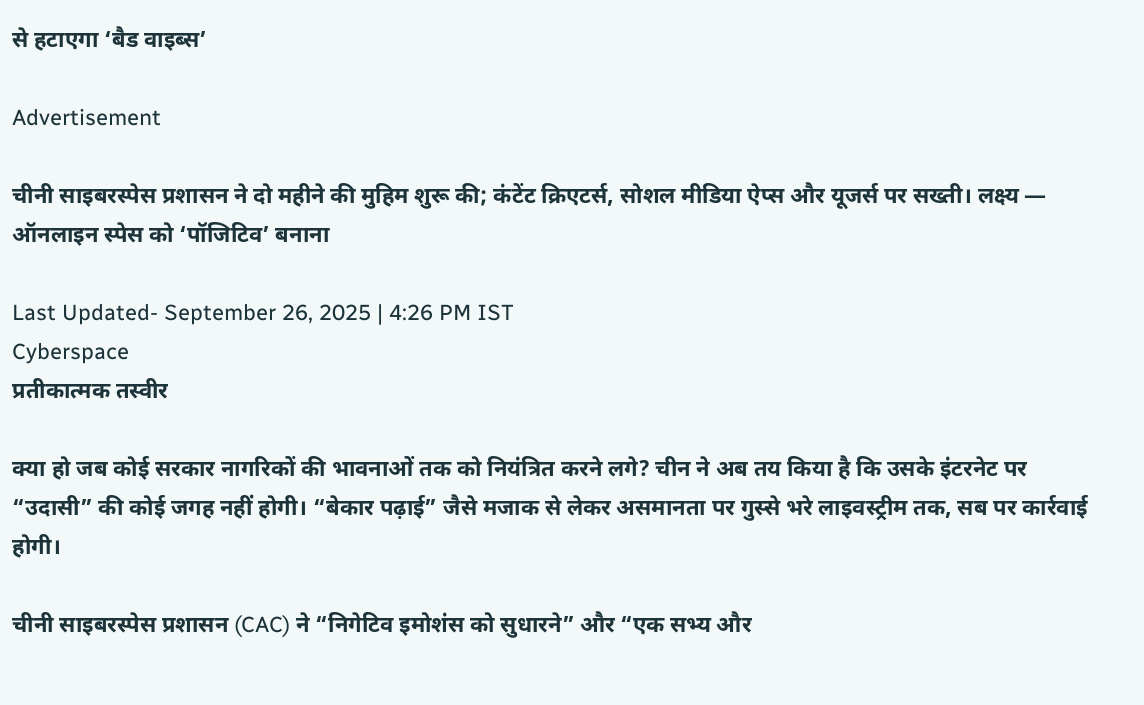से हटाएगा ‘बैड वाइब्स’

Advertisement

चीनी साइबरस्पेस प्रशासन ने दो महीने की मुहिम शुरू की; कंटेंट क्रिएटर्स, सोशल मीडिया ऐप्स और यूजर्स पर सख्ती। लक्ष्य — ऑनलाइन स्पेस को ‘पॉजिटिव’ बनाना

Last Updated- September 26, 2025 | 4:26 PM IST
Cyberspace
प्रतीकात्मक तस्वीर

क्या हो जब कोई सरकार नागरिकों की भावनाओं तक को नियंत्रित करने लगे? चीन ने अब तय किया है कि उसके इंटरनेट पर “उदासी” की कोई जगह नहीं होगी। “बेकार पढ़ाई” जैसे मजाक से लेकर असमानता पर गुस्से भरे लाइवस्ट्रीम तक, सब पर कार्रवाई होगी।

चीनी साइबरस्पेस प्रशासन (CAC) ने “निगेटिव इमोशंस को सुधारने” और “एक सभ्य और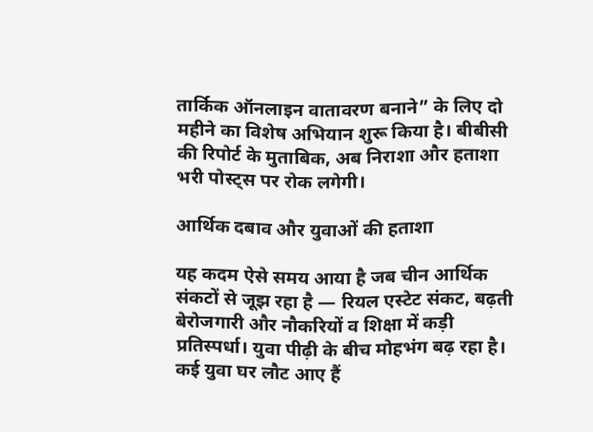तार्किक ऑनलाइन वातावरण बनाने” के लिए दो महीने का विशेष अभियान शुरू किया है। बीबीसी की रिपोर्ट के मुताबिक, अब निराशा और हताशा भरी पोस्ट्स पर रोक लगेगी।

आर्थिक दबाव और युवाओं की हताशा

यह कदम ऐसे समय आया है जब चीन आर्थिक संकटों से जूझ रहा है — रियल एस्टेट संकट, बढ़ती बेरोजगारी और नौकरियों व शिक्षा में कड़ी प्रतिस्पर्धा। युवा पीढ़ी के बीच मोहभंग बढ़ रहा है। कई युवा घर लौट आए हैं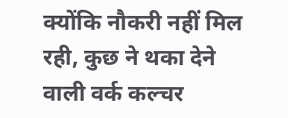क्योंकि नौकरी नहीं मिल रही, कुछ ने थका देने वाली वर्क कल्चर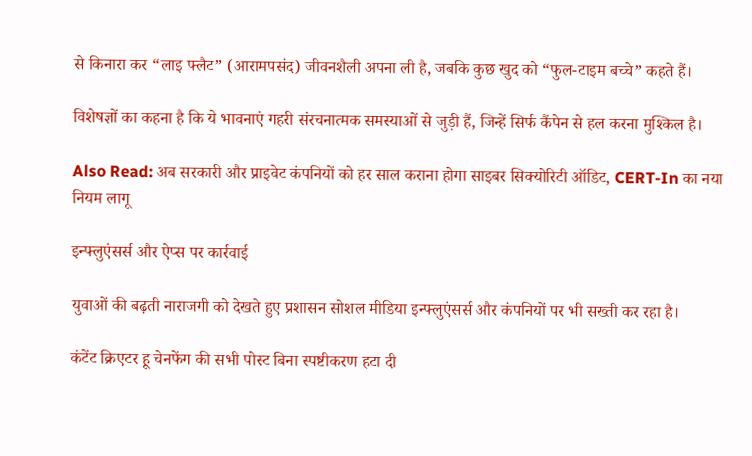से किनारा कर “लाइ फ्लैट” (आरामपसंद) जीवनशैली अपना ली है, जबकि कुछ खुद को “फुल-टाइम बच्चे” कहते हैं।

विशेषज्ञों का कहना है कि ये भावनाएं गहरी संरचनात्मक समस्याओं से जुड़ी हैं, जिन्हें सिर्फ कैंपेन से हल करना मुश्किल है।

Also Read: अब सरकारी और प्राइवेट कंपनियों को हर साल कराना होगा साइबर सिक्योरिटी ऑडिट, CERT-In का नया नियम लागू

इन्फ्लुएंसर्स और ऐप्स पर कार्रवाई

युवाओं की बढ़ती नाराजगी को देखते हुए प्रशासन सोशल मीडिया इन्फ्लुएंसर्स और कंपनियों पर भी सख्ती कर रहा है।

कंटेंट क्रिएटर हू चेनफेंग की सभी पोस्ट बिना स्पष्टीकरण हटा दी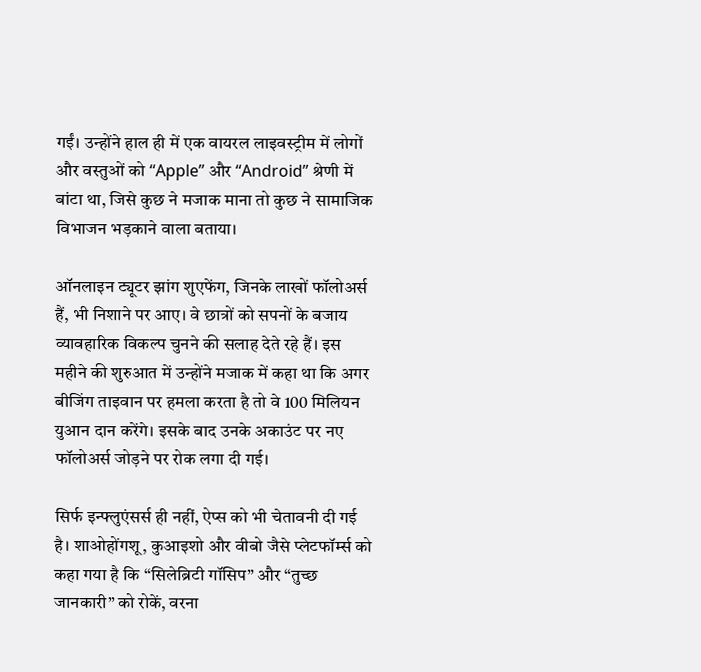गईं। उन्होंने हाल ही में एक वायरल लाइवस्ट्रीम में लोगों और वस्तुओं को “Apple” और “Android” श्रेणी में बांटा था, जिसे कुछ ने मजाक माना तो कुछ ने सामाजिक विभाजन भड़काने वाला बताया।

ऑनलाइन ट्यूटर झांग शुएफेंग, जिनके लाखों फॉलोअर्स हैं, भी निशाने पर आए। वे छात्रों को सपनों के बजाय व्यावहारिक विकल्प चुनने की सलाह देते रहे हैं। इस महीने की शुरुआत में उन्होंने मजाक में कहा था कि अगर बीजिंग ताइवान पर हमला करता है तो वे 100 मिलियन युआन दान करेंगे। इसके बाद उनके अकाउंट पर नए फॉलोअर्स जोड़ने पर रोक लगा दी गई।

सिर्फ इन्फ्लुएंसर्स ही नहीं, ऐप्स को भी चेतावनी दी गई है। शाओहोंगशू, कुआइशो और वीबो जैसे प्लेटफॉर्म्स को कहा गया है कि “सिलेब्रिटी गॉसिप” और “तुच्छ जानकारी” को रोकें, वरना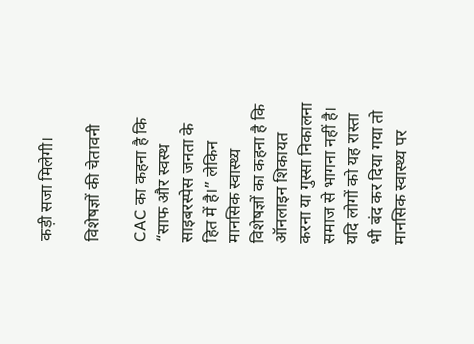कड़ी सजा मिलेगी।

विशेषज्ञों की चेतावनी

CAC का कहना है कि “साफ और स्वस्थ साइबरस्पेस जनता के हित में है।” लेकिन मानसिक स्वास्थ्य विशेषज्ञों का कहना है कि ऑनलाइन शिकायत करना या गुस्सा निकालना समाज से भागना नहीं है। यदि लोगों को यह रास्ता भी बंद कर दिया गया तो मानसिक स्वास्थ्य पर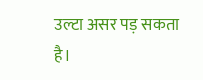उल्टा असर पड़ सकता है।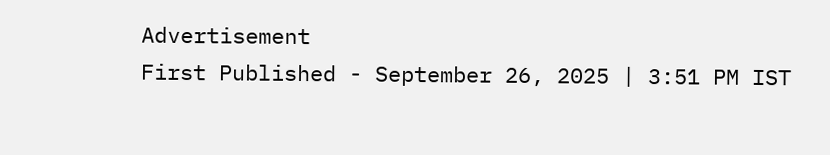Advertisement
First Published - September 26, 2025 | 3:51 PM IST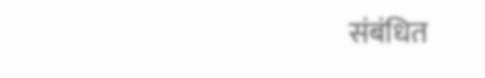संबंधित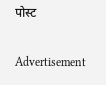पोस्ट

Advertisement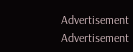Advertisement
Advertisement